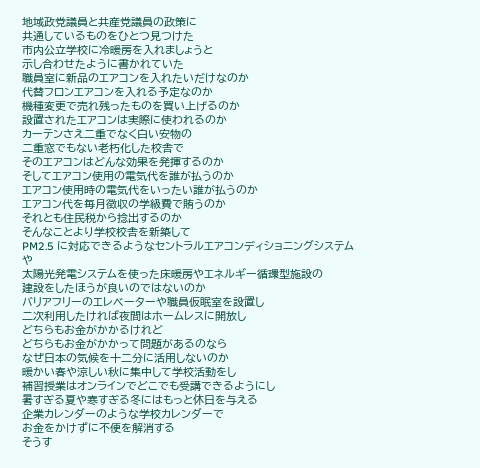地域政党議員と共産党議員の政策に
共通しているものをひとつ見つけた
市内公立学校に冷暖房を入れましょうと
示し合わせたように書かれていた
職員室に新品のエアコンを入れたいだけなのか
代替フロンエアコンを入れる予定なのか
機種変更で売れ残ったものを買い上げるのか
設置されたエアコンは実際に使われるのか
カーテンさえ二重でなく白い安物の
二重窓でもない老朽化した校舎で
そのエアコンはどんな効果を発揮するのか
そしてエアコン使用の電気代を誰が払うのか
エアコン使用時の電気代をいったい誰が払うのか
エアコン代を毎月徴収の学級費で賄うのか
それとも住民税から捻出するのか
そんなことより学校校舎を新築して
PM2.5 に対応できるようなセントラルエアコンディショニングシステムや
太陽光発電システムを使った床暖房やエネルギー循環型施設の
建設をしたほうが良いのではないのか
バリアフリーのエレベーターや職員仮眠室を設置し
二次利用したければ夜間はホームレスに開放し
どちらもお金がかかるけれど
どちらもお金がかかって問題があるのなら
なぜ日本の気候を十二分に活用しないのか
暖かい春や涼しい秋に集中して学校活動をし
補習授業はオンラインでどこでも受講できるようにし
暑すぎる夏や寒すぎる冬にはもっと休日を与える
企業カレンダーのような学校カレンダーで
お金をかけずに不便を解消する
そうす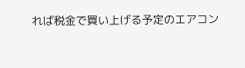れば税金で買い上げる予定のエアコン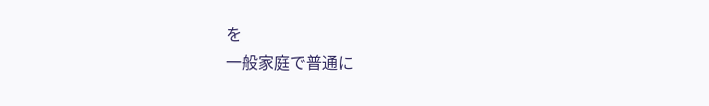を
一般家庭で普通に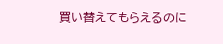買い替えてもらえるのに